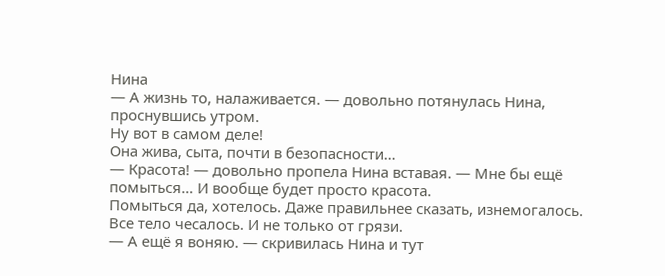Нина
— А жизнь то, налаживается. — довольно потянулась Нина, проснувшись утром.
Ну вот в самом деле!
Она жива, сыта, почти в безопасности…
— Красота! — довольно пропела Нина вставая. — Мне бы ещё помыться… И вообще будет просто красота.
Помыться да, хотелось. Даже правильнее сказать, изнемогалось. Все тело чесалось. И не только от грязи.
— А ещё я воняю. — скривилась Нина и тут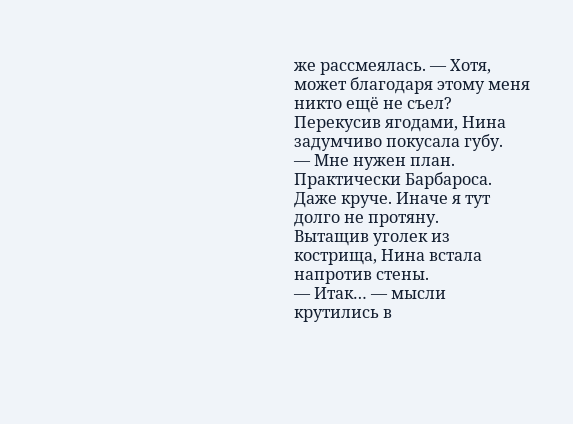же рассмеялась. — Хотя, может благодаря этому меня никто ещё не съел?
Перекусив ягодами, Нина задумчиво покусала губу.
— Мне нужен план. Практически Барбароса. Даже круче. Иначе я тут долго не протяну.
Вытащив уголек из кострища, Нина встала напротив стены.
— Итак… — мысли крутились в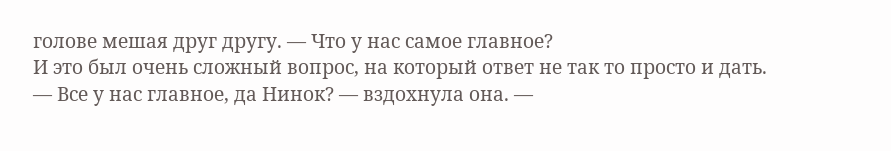голове мешая друг другу. — Что у нас самое главное?
И это был очень сложный вопрос, на который ответ не так то просто и дать.
— Все у нас главное, да Нинок? — вздохнула она. —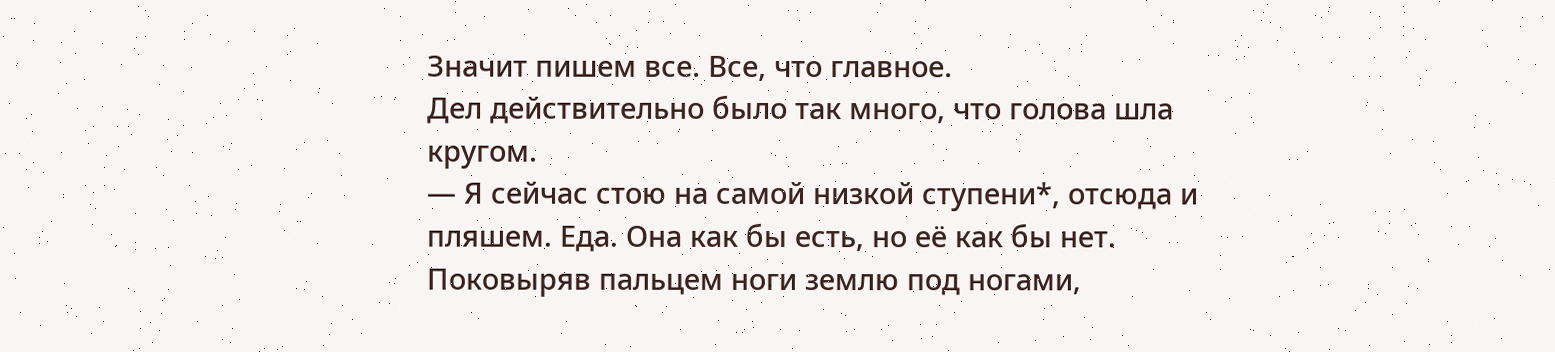Значит пишем все. Все, что главное.
Дел действительно было так много, что голова шла кругом.
— Я сейчас стою на самой низкой ступени*, отсюда и пляшем. Еда. Она как бы есть, но её как бы нет.
Поковыряв пальцем ноги землю под ногами,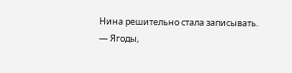Нина решительно стала записывать.
— Ягоды,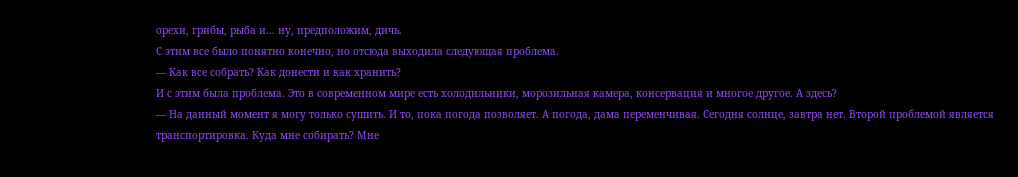орехи, грибы, рыба и… ну, предположим, дичь.
С этим все было понятно конечно, но отсюда выходила следующая проблема.
— Как все собрать? Как донести и как хранить?
И с этим была проблема. Это в современном мире есть холодильники, морозильная камера, консервация и многое другое. А здесь?
— На данный момент я могу только сушить. И то, пока погода позволяет. А погода, дама переменчивая. Сегодня солнце, завтра нет. Второй проблемой является транспортировка. Куда мне собирать? Мне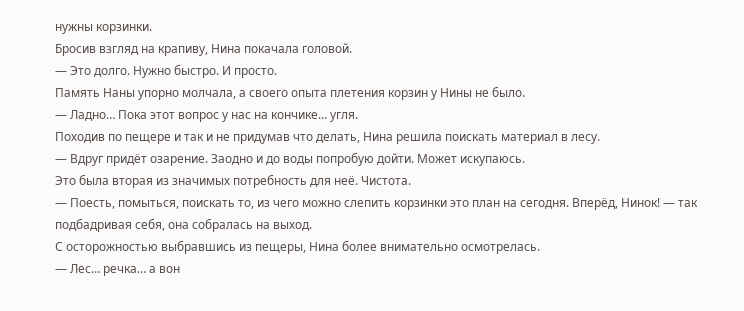нужны корзинки.
Бросив взгляд на крапиву, Нина покачала головой.
— Это долго. Нужно быстро. И просто.
Память Наны упорно молчала, а своего опыта плетения корзин у Нины не было.
— Ладно… Пока этот вопрос у нас на кончике… угля.
Походив по пещере и так и не придумав что делать, Нина решила поискать материал в лесу.
— Вдруг придёт озарение. Заодно и до воды попробую дойти. Может искупаюсь.
Это была вторая из значимых потребность для неё. Чистота.
— Поесть, помыться, поискать то, из чего можно слепить корзинки это план на сегодня. Вперёд, Нинок! — так подбадривая себя, она собралась на выход.
С осторожностью выбравшись из пещеры, Нина более внимательно осмотрелась.
— Лес… речка… а вон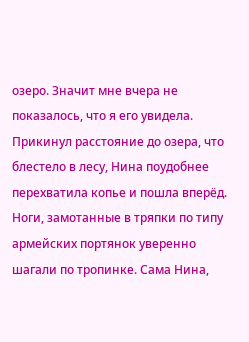озеро. Значит мне вчера не показалось, что я его увидела.
Прикинул расстояние до озера, что блестело в лесу, Нина поудобнее перехватила копье и пошла вперёд.
Ноги, замотанные в тряпки по типу армейских портянок уверенно шагали по тропинке. Сама Нина,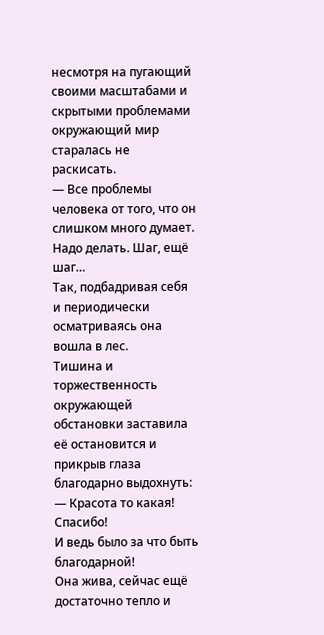несмотря на пугающий своими масштабами и скрытыми проблемами окружающий мир старалась не раскисать.
— Все проблемы человека от того, что он слишком много думает. Надо делать. Шаг, ещё шаг…
Так, подбадривая себя и периодически осматриваясь она вошла в лес.
Тишина и торжественность окружающей обстановки заставила её остановится и прикрыв глаза благодарно выдохнуть: — Красота то какая! Спасибо!
И ведь было за что быть благодарной!
Она жива, сейчас ещё достаточно тепло и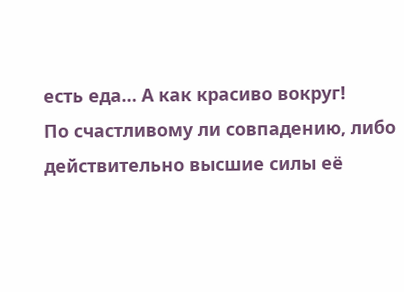есть еда… А как красиво вокруг!
По счастливому ли совпадению, либо действительно высшие силы её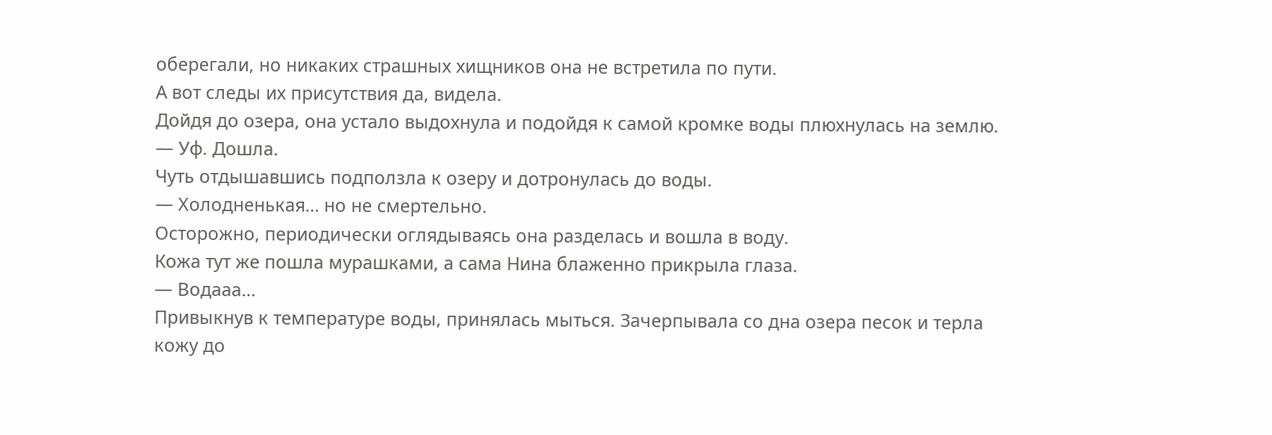оберегали, но никаких страшных хищников она не встретила по пути.
А вот следы их присутствия да, видела.
Дойдя до озера, она устало выдохнула и подойдя к самой кромке воды плюхнулась на землю.
— Уф. Дошла.
Чуть отдышавшись подползла к озеру и дотронулась до воды.
— Холодненькая… но не смертельно.
Осторожно, периодически оглядываясь она разделась и вошла в воду.
Кожа тут же пошла мурашками, а сама Нина блаженно прикрыла глаза.
— Водааа…
Привыкнув к температуре воды, принялась мыться. Зачерпывала со дна озера песок и терла кожу до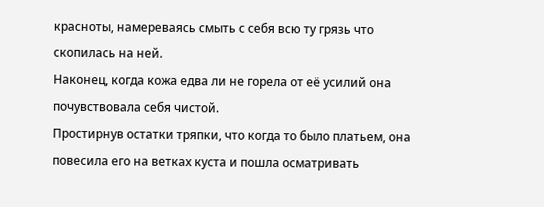красноты, намереваясь смыть с себя всю ту грязь что скопилась на ней.
Наконец, когда кожа едва ли не горела от её усилий она почувствовала себя чистой.
Простирнув остатки тряпки, что когда то было платьем, она повесила его на ветках куста и пошла осматривать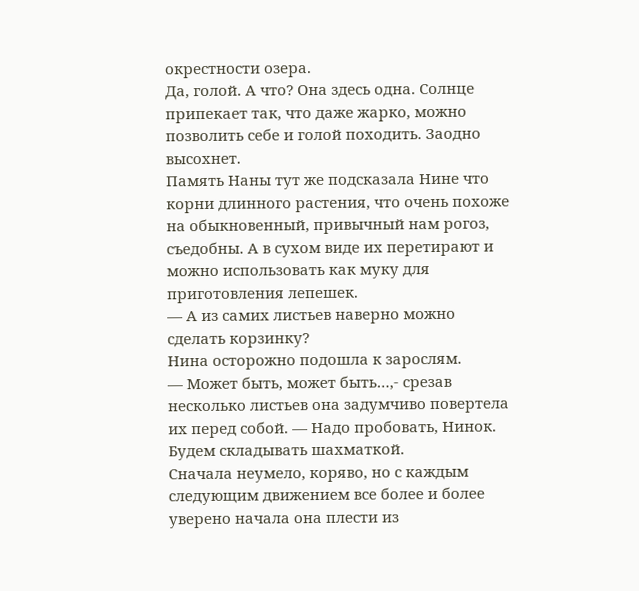окрестности озера.
Да, голой. А что? Она здесь одна. Солнце припекает так, что даже жарко, можно позволить себе и голой походить. Заодно высохнет.
Память Наны тут же подсказала Нине что корни длинного растения, что очень похоже на обыкновенный, привычный нам рогоз, съедобны. А в сухом виде их перетирают и можно использовать как муку для приготовления лепешек.
— А из самих листьев наверно можно сделать корзинку?
Нина осторожно подошла к зарослям.
— Может быть, может быть…,- срезав несколько листьев она задумчиво повертела их перед собой. — Надо пробовать, Нинок. Будем складывать шахматкой.
Сначала неумело, коряво, но с каждым следующим движением все более и более уверено начала она плести из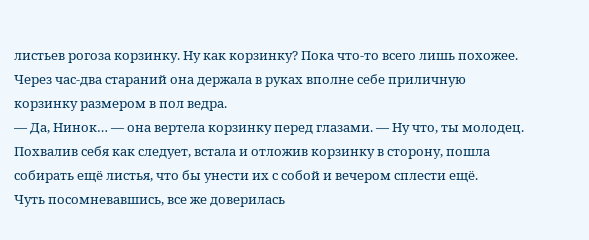листьев рогоза корзинку. Ну как корзинку? Пока что-то всего лишь похожее.
Через час-два стараний она держала в руках вполне себе приличную корзинку размером в пол ведра.
— Да, Нинок… — она вертела корзинку перед глазами. — Ну что, ты молодец.
Похвалив себя как следует, встала и отложив корзинку в сторону, пошла собирать ещё листья, что бы унести их с собой и вечером сплести ещё.
Чуть посомневавшись, все же доверилась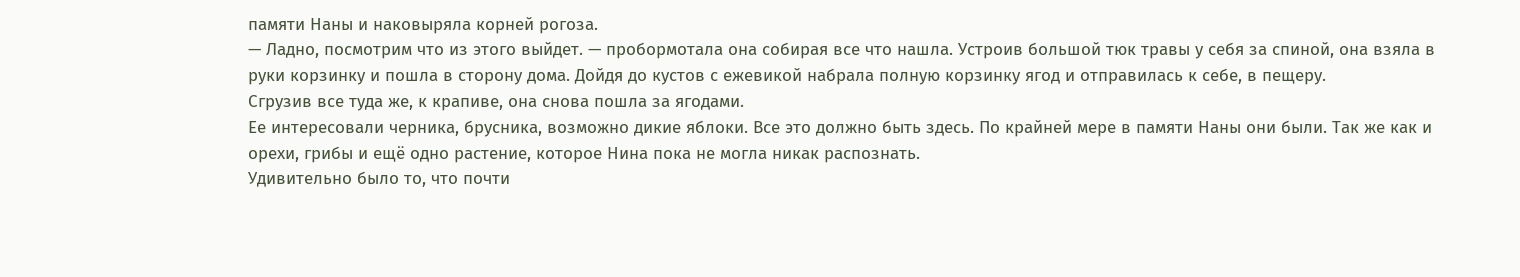памяти Наны и наковыряла корней рогоза.
— Ладно, посмотрим что из этого выйдет. — пробормотала она собирая все что нашла. Устроив большой тюк травы у себя за спиной, она взяла в руки корзинку и пошла в сторону дома. Дойдя до кустов с ежевикой набрала полную корзинку ягод и отправилась к себе, в пещеру.
Сгрузив все туда же, к крапиве, она снова пошла за ягодами.
Ее интересовали черника, брусника, возможно дикие яблоки. Все это должно быть здесь. По крайней мере в памяти Наны они были. Так же как и орехи, грибы и ещё одно растение, которое Нина пока не могла никак распознать.
Удивительно было то, что почти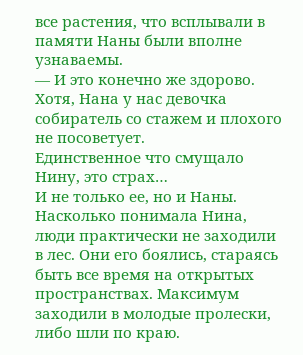все растения, что всплывали в памяти Наны были вполне узнаваемы.
— И это конечно же здорово. Хотя, Нана у нас девочка собиратель со стажем и плохого не посоветует.
Единственное что смущало Нину, это страх…
И не только ее, но и Наны. Насколько понимала Нина, люди практически не заходили в лес. Они его боялись, стараясь быть все время на открытых пространствах. Максимум заходили в молодые пролески, либо шли по краю.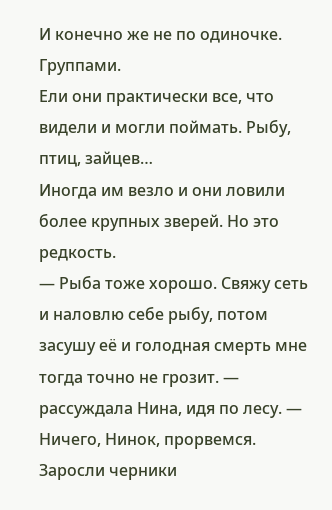И конечно же не по одиночке. Группами.
Ели они практически все, что видели и могли поймать. Рыбу, птиц, зайцев…
Иногда им везло и они ловили более крупных зверей. Но это редкость.
— Рыба тоже хорошо. Свяжу сеть и наловлю себе рыбу, потом засушу её и голодная смерть мне тогда точно не грозит. — рассуждала Нина, идя по лесу. — Ничего, Нинок, прорвемся.
Заросли черники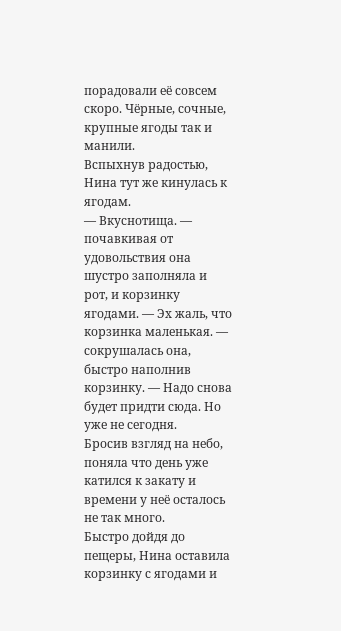порадовали её совсем скоро. Чёрные, сочные, крупные ягоды так и манили.
Вспыхнув радостью, Нина тут же кинулась к ягодам.
— Вкуснотища. — почавкивая от удовольствия она шустро заполняла и рот, и корзинку ягодами. — Эх жаль, что корзинка маленькая. — сокрушалась она, быстро наполнив корзинку. — Надо снова будет придти сюда. Но уже не сегодня.
Бросив взгляд на небо, поняла что день уже катился к закату и времени у неё осталось не так много.
Быстро дойдя до пещеры, Нина оставила корзинку с ягодами и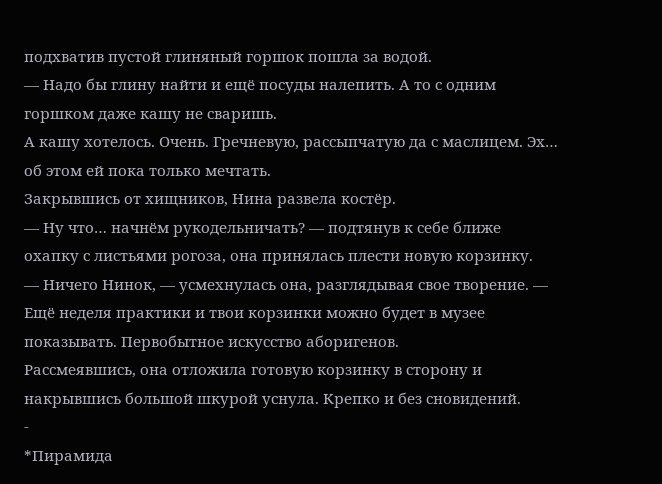подхватив пустой глиняный горшок пошла за водой.
— Надо бы глину найти и ещё посуды налепить. А то с одним горшком даже кашу не сваришь.
А кашу хотелось. Очень. Гречневую, рассыпчатую да с маслицем. Эх… об этом ей пока только мечтать.
Закрывшись от хищников, Нина развела костёр.
— Ну что… начнём рукодельничать? — подтянув к себе ближе охапку с листьями рогоза, она принялась плести новую корзинку.
— Ничего Нинок, — усмехнулась она, разглядывая свое творение. — Ещё неделя практики и твои корзинки можно будет в музее показывать. Первобытное искусство аборигенов.
Рассмеявшись, она отложила готовую корзинку в сторону и накрывшись большой шкурой уснула. Крепко и без сновидений.
-
*Пирамида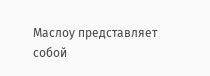Маслоу представляет собой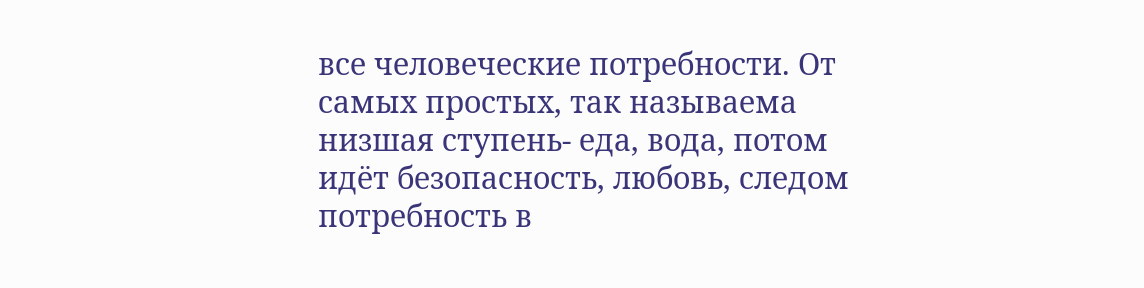все человеческие потребности. От самых простых, так называема низшая ступень- еда, вода, потом идёт безопасность, любовь, следом потребность в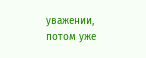уважении, потом уже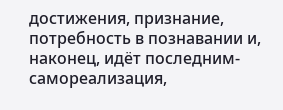достижения, признание, потребность в познавании и, наконец, идёт последним- самореализация,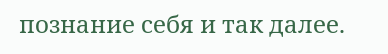познание себя и так далее.